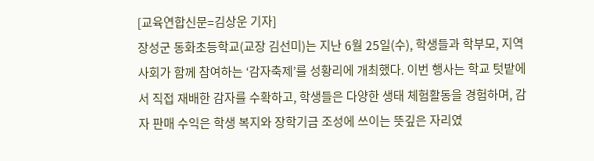[교육연합신문=김상운 기자]
장성군 동화초등학교(교장 김선미)는 지난 6월 25일(수), 학생들과 학부모, 지역사회가 함께 참여하는 ‘감자축제’를 성황리에 개최했다. 이번 행사는 학교 텃밭에서 직접 재배한 감자를 수확하고, 학생들은 다양한 생태 체험활동을 경험하며, 감자 판매 수익은 학생 복지와 장학기금 조성에 쓰이는 뜻깊은 자리였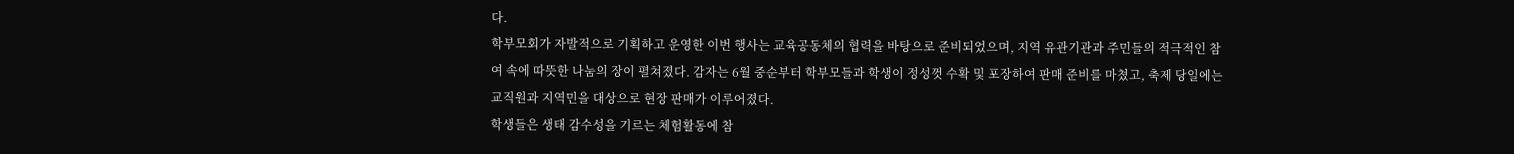다.
학부모회가 자발적으로 기획하고 운영한 이번 행사는 교육공동체의 협력을 바탕으로 준비되었으며, 지역 유관기관과 주민들의 적극적인 참여 속에 따뜻한 나눔의 장이 펼쳐졌다. 감자는 6월 중순부터 학부모들과 학생이 정성껏 수확 및 포장하여 판매 준비를 마쳤고, 축제 당일에는 교직원과 지역민을 대상으로 현장 판매가 이루어졌다.
학생들은 생태 감수성을 기르는 체험활동에 참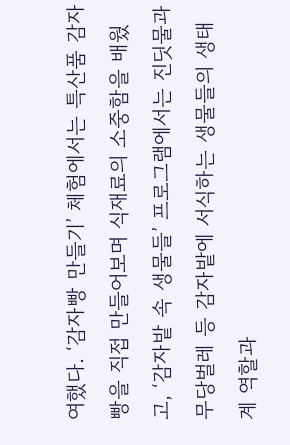여했다. ‘감자빵 만들기’ 체험에서는 특산품 감자빵을 직접 만들어보며 식재료의 소중함을 배웠고, ‘감자밭 속 생물들’ 프로그램에서는 진딧물과 무당벌레 등 감자밭에 서식하는 생물들의 생태계 역할과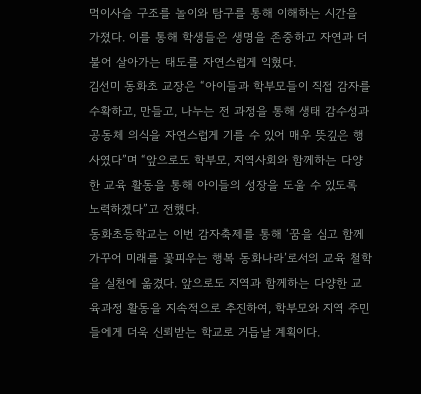먹이사슬 구조를 놀이와 탐구를 통해 이해하는 시간을 가졌다. 이를 통해 학생들은 생명을 존중하고 자연과 더불어 살아가는 태도를 자연스럽게 익혔다.
김선미 동화초 교장은 “아이들과 학부모들이 직접 감자를 수확하고, 만들고, 나누는 전 과정을 통해 생태 감수성과 공동체 의식을 자연스럽게 기를 수 있어 매우 뜻깊은 행사였다”며 “앞으로도 학부모, 지역사회와 함께하는 다양한 교육 활동을 통해 아이들의 성장을 도울 수 있도록 노력하겠다”고 전했다.
동화초등학교는 이번 감자축제를 통해 ‘꿈을 심고 함께 가꾸어 미래를 꽃피우는 행복 동화나라’로서의 교육 철학을 실천에 옮겼다. 앞으로도 지역과 함께하는 다양한 교육과정 활동을 지속적으로 추진하여, 학부모와 지역 주민들에게 더욱 신뢰받는 학교로 거듭날 계획이다.